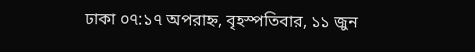ঢাকা ০৭:১৭ অপরাহ্ন, বৃহস্পতিবার, ১১ জুন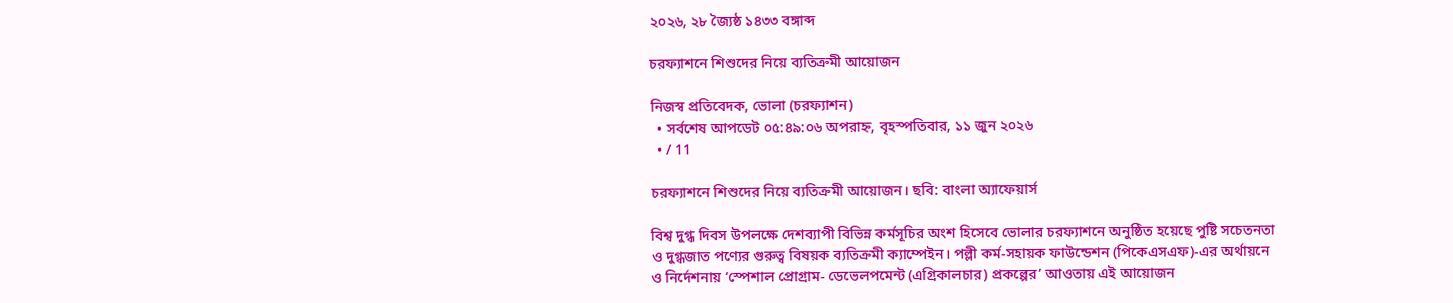২০২৬, ২৮ জ্যৈষ্ঠ ১৪৩৩ বঙ্গাব্দ

চরফ্যাশনে শিশুদের নিয়ে ব্যতিক্রমী আয়োজন

নিজস্ব প্রতিবেদক, ভোলা (চরফ্যাশন)
  • সর্বশেষ আপডেট ০৫:৪৯:০৬ অপরাহ্ন, বৃহস্পতিবার, ১১ জুন ২০২৬
  • / 11

চরফ্যাশনে শিশুদের নিয়ে ব্যতিক্রমী আয়োজন। ছবি: বাংলা অ্যাফেয়ার্স

বিশ্ব দুগ্ধ দিবস উপলক্ষে দেশব্যাপী বিভিন্ন কর্মসূচির অংশ হিসেবে ভোলার চরফ্যাশনে অনুষ্ঠিত হয়েছে পুষ্টি সচেতনতা ও দুগ্ধজাত পণ্যের গুরুত্ব বিষয়ক ব্যতিক্রমী ক্যাম্পেইন। পল্লী কর্ম-সহায়ক ফাউন্ডেশন (পিকেএসএফ)-এর অর্থায়নে ও নির্দেশনায় ‘স্পেশাল প্রোগ্রাম- ডেভেলপমেন্ট (এগ্রিকালচার) প্রকল্পের’ আওতায় এই আয়োজন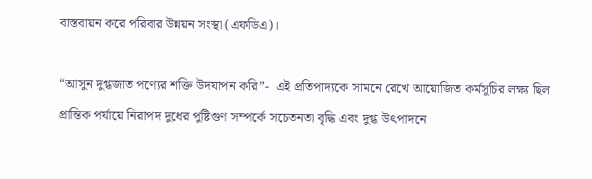বাস্তবায়ন করে পরিবার উন্নয়ন সংস্থা (এফডিএ)।

“আসুন দুগ্ধজাত পণ্যের শক্তি উদযাপন করি”-  এই প্রতিপাদ্যকে সামনে রেখে আয়োজিত কর্মসূচির লক্ষ্য ছিল প্রান্তিক পর্যায়ে নিরাপদ দুধের পুষ্টিগুণ সম্পর্কে সচেতনতা বৃদ্ধি এবং দুগ্ধ উৎপাদনে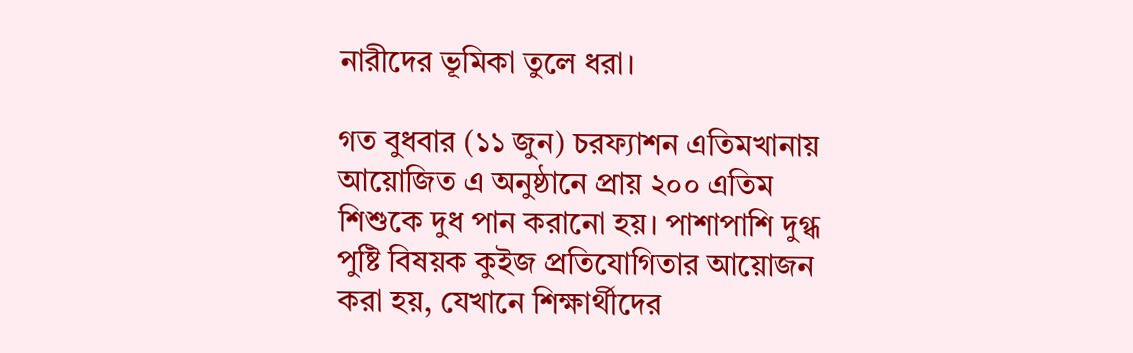নারীদের ভূমিকা তুলে ধরা।

গত বুধবার (১১ জুন) চরফ্যাশন এতিমখানায় আয়োজিত এ অনুষ্ঠানে প্রায় ২০০ এতিম শিশুকে দুধ পান করানো হয়। পাশাপাশি দুগ্ধ পুষ্টি বিষয়ক কুইজ প্রতিযোগিতার আয়োজন করা হয়, যেখানে শিক্ষার্থীদের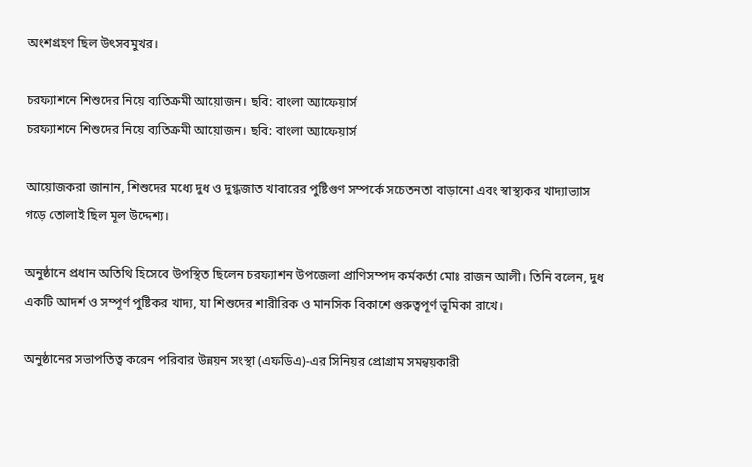অংশগ্রহণ ছিল উৎসবমুখর।

চরফ্যাশনে শিশুদের নিয়ে ব্যতিক্রমী আয়োজন। ছবি: বাংলা অ্যাফেয়ার্স
চরফ্যাশনে শিশুদের নিয়ে ব্যতিক্রমী আয়োজন। ছবি: বাংলা অ্যাফেয়ার্স

আয়োজকরা জানান, শিশুদের মধ্যে দুধ ও দুগ্ধজাত খাবারের পুষ্টিগুণ সম্পর্কে সচেতনতা বাড়ানো এবং স্বাস্থ্যকর খাদ্যাভ্যাস গড়ে তোলাই ছিল মূল উদ্দেশ্য।

অনুষ্ঠানে প্রধান অতিথি হিসেবে উপস্থিত ছিলেন চরফ্যাশন উপজেলা প্রাণিসম্পদ কর্মকর্তা মোঃ রাজন আলী। তিনি বলেন, দুধ একটি আদর্শ ও সম্পূর্ণ পুষ্টিকর খাদ্য, যা শিশুদের শারীরিক ও মানসিক বিকাশে গুরুত্বপূর্ণ ভূমিকা রাখে।

অনুষ্ঠানের সভাপতিত্ব করেন পরিবার উন্নয়ন সংস্থা (এফডিএ)-এর সিনিয়র প্রোগ্রাম সমন্বয়কারী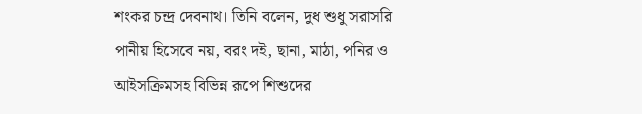শংকর চন্দ্র দেবনাথ। তিনি বলেন, দুধ শুধু সরাসরি পানীয় হিসেবে নয়, বরং দই, ছানা, মাঠা, পনির ও আইসক্রিমসহ বিভিন্ন রূপে শিশুদের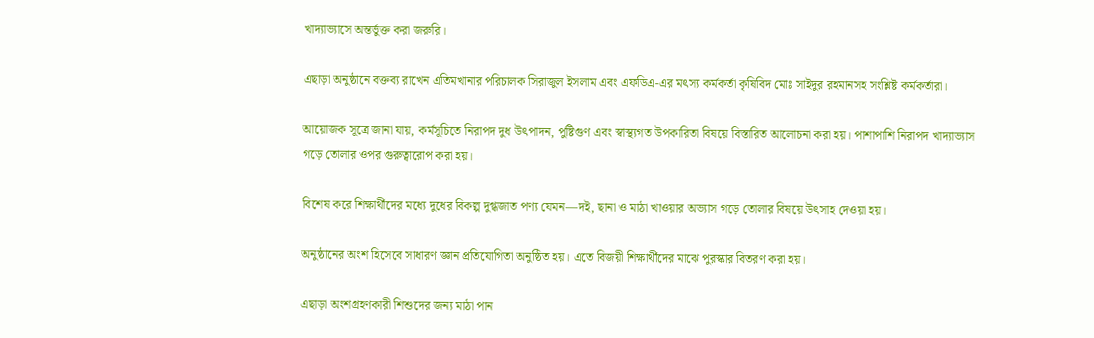খাদ্যাভ্যাসে অন্তর্ভুক্ত করা জরুরি।

এছাড়া অনুষ্ঠানে বক্তব্য রাখেন এতিমখানার পরিচালক সিরাজুল ইসলাম এবং এফডিএ-এর মৎস্য কর্মকর্তা কৃষিবিদ মোঃ সাইদুর রহমানসহ সংশ্লিষ্ট কর্মকর্তারা।

আয়োজক সূত্রে জানা যায়, কর্মসূচিতে নিরাপদ দুধ উৎপাদন, পুষ্টিগুণ এবং স্বাস্থ্যগত উপকারিতা বিষয়ে বিস্তারিত আলোচনা করা হয়। পাশাপাশি নিরাপদ খাদ্যাভ্যাস গড়ে তোলার ওপর গুরুত্বারোপ করা হয়।

বিশেষ করে শিক্ষার্থীদের মধ্যে দুধের বিকল্প দুগ্ধজাত পণ্য যেমন—দই, ছানা ও মাঠা খাওয়ার অভ্যাস গড়ে তোলার বিষয়ে উৎসাহ দেওয়া হয়।

অনুষ্ঠানের অংশ হিসেবে সাধারণ জ্ঞান প্রতিযোগিতা অনুষ্ঠিত হয়। এতে বিজয়ী শিক্ষার্থীদের মাঝে পুরস্কার বিতরণ করা হয়।

এছাড়া অংশগ্রহণকারী শিশুদের জন্য মাঠা পান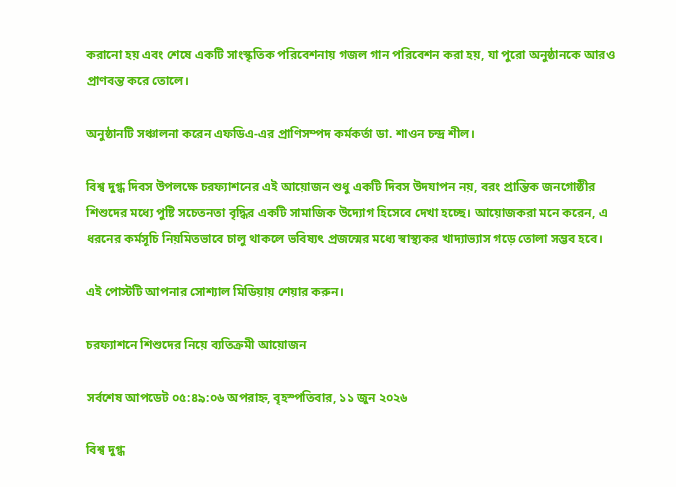করানো হয় এবং শেষে একটি সাংস্কৃতিক পরিবেশনায় গজল গান পরিবেশন করা হয়, যা পুরো অনুষ্ঠানকে আরও প্রাণবন্ত করে তোলে।

অনুষ্ঠানটি সঞ্চালনা করেন এফডিএ-এর প্রাণিসম্পদ কর্মকর্তা ডা. শাওন চন্দ্র শীল।

বিশ্ব দুগ্ধ দিবস উপলক্ষে চরফ্যাশনের এই আয়োজন শুধু একটি দিবস উদযাপন নয়, বরং প্রান্তিক জনগোষ্ঠীর শিশুদের মধ্যে পুষ্টি সচেতনতা বৃদ্ধির একটি সামাজিক উদ্যোগ হিসেবে দেখা হচ্ছে। আয়োজকরা মনে করেন, এ ধরনের কর্মসূচি নিয়মিতভাবে চালু থাকলে ভবিষ্যৎ প্রজন্মের মধ্যে স্বাস্থ্যকর খাদ্যাভ্যাস গড়ে তোলা সম্ভব হবে।

এই পোস্টটি আপনার সোশ্যাল মিডিয়ায় শেয়ার করুন।

চরফ্যাশনে শিশুদের নিয়ে ব্যতিক্রমী আয়োজন

সর্বশেষ আপডেট ০৫:৪৯:০৬ অপরাহ্ন, বৃহস্পতিবার, ১১ জুন ২০২৬

বিশ্ব দুগ্ধ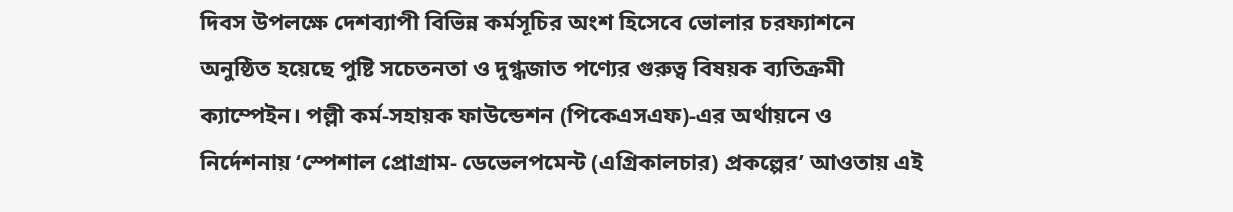দিবস উপলক্ষে দেশব্যাপী বিভিন্ন কর্মসূচির অংশ হিসেবে ভোলার চরফ্যাশনে অনুষ্ঠিত হয়েছে পুষ্টি সচেতনতা ও দুগ্ধজাত পণ্যের গুরুত্ব বিষয়ক ব্যতিক্রমী ক্যাম্পেইন। পল্লী কর্ম-সহায়ক ফাউন্ডেশন (পিকেএসএফ)-এর অর্থায়নে ও নির্দেশনায় ‘স্পেশাল প্রোগ্রাম- ডেভেলপমেন্ট (এগ্রিকালচার) প্রকল্পের’ আওতায় এই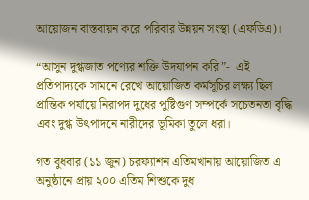আয়োজন বাস্তবায়ন করে পরিবার উন্নয়ন সংস্থা (এফডিএ)।

“আসুন দুগ্ধজাত পণ্যের শক্তি উদযাপন করি”-  এই প্রতিপাদ্যকে সামনে রেখে আয়োজিত কর্মসূচির লক্ষ্য ছিল প্রান্তিক পর্যায়ে নিরাপদ দুধের পুষ্টিগুণ সম্পর্কে সচেতনতা বৃদ্ধি এবং দুগ্ধ উৎপাদনে নারীদের ভূমিকা তুলে ধরা।

গত বুধবার (১১ জুন) চরফ্যাশন এতিমখানায় আয়োজিত এ অনুষ্ঠানে প্রায় ২০০ এতিম শিশুকে দুধ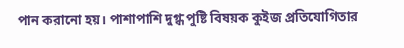পান করানো হয়। পাশাপাশি দুগ্ধ পুষ্টি বিষয়ক কুইজ প্রতিযোগিতার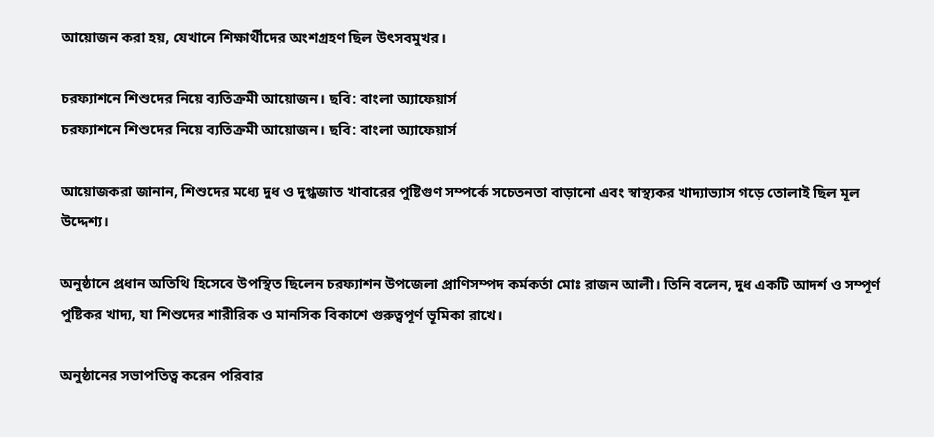আয়োজন করা হয়, যেখানে শিক্ষার্থীদের অংশগ্রহণ ছিল উৎসবমুখর।

চরফ্যাশনে শিশুদের নিয়ে ব্যতিক্রমী আয়োজন। ছবি: বাংলা অ্যাফেয়ার্স
চরফ্যাশনে শিশুদের নিয়ে ব্যতিক্রমী আয়োজন। ছবি: বাংলা অ্যাফেয়ার্স

আয়োজকরা জানান, শিশুদের মধ্যে দুধ ও দুগ্ধজাত খাবারের পুষ্টিগুণ সম্পর্কে সচেতনতা বাড়ানো এবং স্বাস্থ্যকর খাদ্যাভ্যাস গড়ে তোলাই ছিল মূল উদ্দেশ্য।

অনুষ্ঠানে প্রধান অতিথি হিসেবে উপস্থিত ছিলেন চরফ্যাশন উপজেলা প্রাণিসম্পদ কর্মকর্তা মোঃ রাজন আলী। তিনি বলেন, দুধ একটি আদর্শ ও সম্পূর্ণ পুষ্টিকর খাদ্য, যা শিশুদের শারীরিক ও মানসিক বিকাশে গুরুত্বপূর্ণ ভূমিকা রাখে।

অনুষ্ঠানের সভাপতিত্ব করেন পরিবার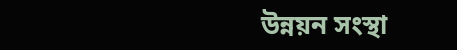উন্নয়ন সংস্থা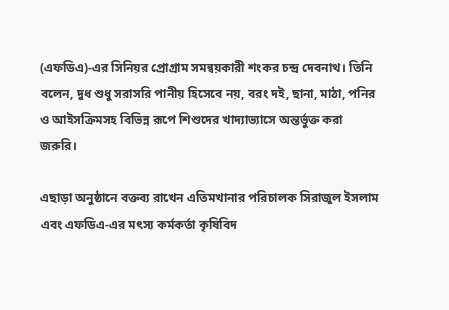(এফডিএ)-এর সিনিয়র প্রোগ্রাম সমন্বয়কারী শংকর চন্দ্র দেবনাথ। তিনি বলেন, দুধ শুধু সরাসরি পানীয় হিসেবে নয়, বরং দই, ছানা, মাঠা, পনির ও আইসক্রিমসহ বিভিন্ন রূপে শিশুদের খাদ্যাভ্যাসে অন্তর্ভুক্ত করা জরুরি।

এছাড়া অনুষ্ঠানে বক্তব্য রাখেন এতিমখানার পরিচালক সিরাজুল ইসলাম এবং এফডিএ-এর মৎস্য কর্মকর্তা কৃষিবিদ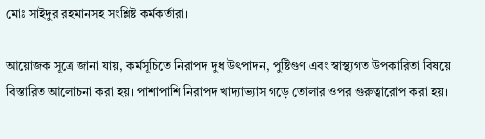মোঃ সাইদুর রহমানসহ সংশ্লিষ্ট কর্মকর্তারা।

আয়োজক সূত্রে জানা যায়, কর্মসূচিতে নিরাপদ দুধ উৎপাদন, পুষ্টিগুণ এবং স্বাস্থ্যগত উপকারিতা বিষয়ে বিস্তারিত আলোচনা করা হয়। পাশাপাশি নিরাপদ খাদ্যাভ্যাস গড়ে তোলার ওপর গুরুত্বারোপ করা হয়।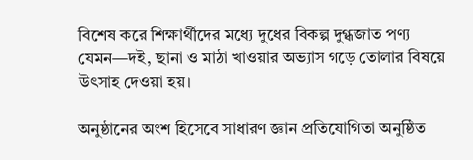বিশেষ করে শিক্ষার্থীদের মধ্যে দুধের বিকল্প দুগ্ধজাত পণ্য যেমন—দই, ছানা ও মাঠা খাওয়ার অভ্যাস গড়ে তোলার বিষয়ে উৎসাহ দেওয়া হয়।

অনুষ্ঠানের অংশ হিসেবে সাধারণ জ্ঞান প্রতিযোগিতা অনুষ্ঠিত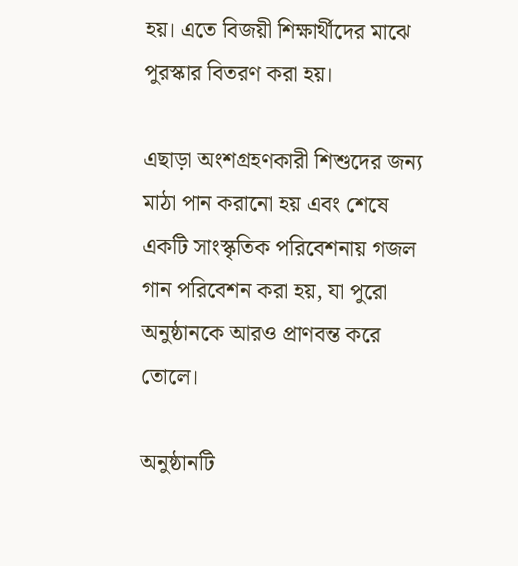হয়। এতে বিজয়ী শিক্ষার্থীদের মাঝে পুরস্কার বিতরণ করা হয়।

এছাড়া অংশগ্রহণকারী শিশুদের জন্য মাঠা পান করানো হয় এবং শেষে একটি সাংস্কৃতিক পরিবেশনায় গজল গান পরিবেশন করা হয়, যা পুরো অনুষ্ঠানকে আরও প্রাণবন্ত করে তোলে।

অনুষ্ঠানটি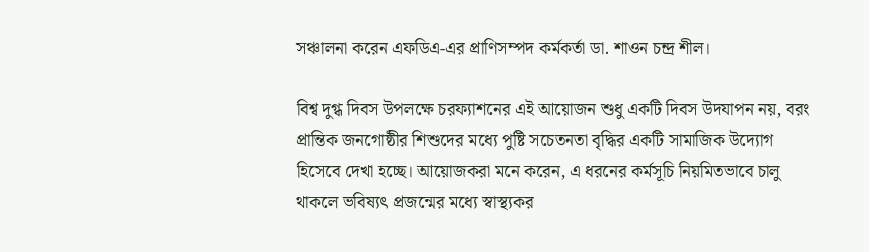সঞ্চালনা করেন এফডিএ-এর প্রাণিসম্পদ কর্মকর্তা ডা. শাওন চন্দ্র শীল।

বিশ্ব দুগ্ধ দিবস উপলক্ষে চরফ্যাশনের এই আয়োজন শুধু একটি দিবস উদযাপন নয়, বরং প্রান্তিক জনগোষ্ঠীর শিশুদের মধ্যে পুষ্টি সচেতনতা বৃদ্ধির একটি সামাজিক উদ্যোগ হিসেবে দেখা হচ্ছে। আয়োজকরা মনে করেন, এ ধরনের কর্মসূচি নিয়মিতভাবে চালু থাকলে ভবিষ্যৎ প্রজন্মের মধ্যে স্বাস্থ্যকর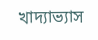খাদ্যাভ্যাস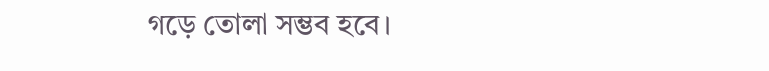গড়ে তোলা সম্ভব হবে।